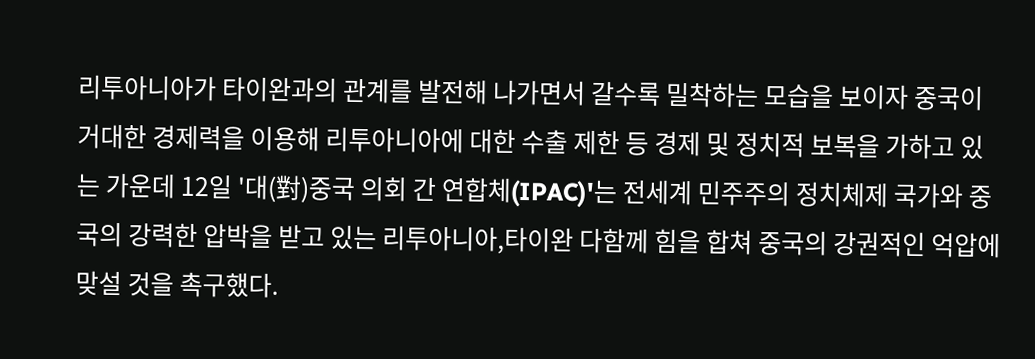리투아니아가 타이완과의 관계를 발전해 나가면서 갈수록 밀착하는 모습을 보이자 중국이 거대한 경제력을 이용해 리투아니아에 대한 수출 제한 등 경제 및 정치적 보복을 가하고 있는 가운데 12일 '대(對)중국 의회 간 연합체(IPAC)'는 전세계 민주주의 정치체제 국가와 중국의 강력한 압박을 받고 있는 리투아니아,타이완 다함께 힘을 합쳐 중국의 강권적인 억압에 맞설 것을 촉구했다.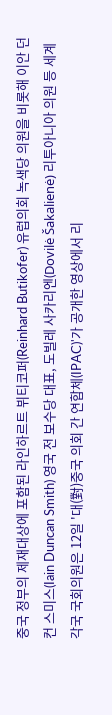중국 정부의 제재대상에 포함된 라인하르트 뷔티코퍼(Reinhard Butikofer) 유럽의회 녹색당 의원을 비롯해 이안 던컨 스미스(Iain Duncan Smith) 영국 전 보수당 대표, 도빌레 사카리엔(Dovilė Šakalienė) 리투아니아 의원 등 세계 각국 국회의원은 12일 '대(對)중국 의회 간 연합체(IPAC)'가 공개한 영상에서 리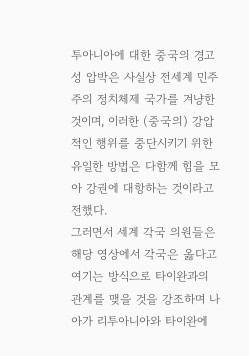투아니아에 대한 중국의 경고성 압박은 사실상 전세계 민주주의 정치체제 국가를 겨냥한 것이며, 이러한 (중국의) 강압적인 행위를 중단시키기 위한 유일한 방법은 다함께 힘을 모아 강권에 대항하는 것이라고 전했다.
그러면서 세계 각국 의원들은 해당 영상에서 각국은 옳다고 여기는 방식으로 타이완과의 관계를 맺을 것을 강조하며 나아가 리투아니아와 타이완에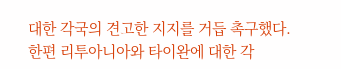대한 각국의 견고한 지지를 거듭 촉구했다.
한편 리투아니아와 타이완에 대한 각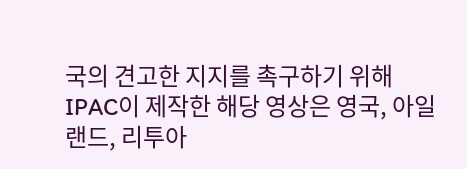국의 견고한 지지를 촉구하기 위해 IPAC이 제작한 해당 영상은 영국, 아일랜드, 리투아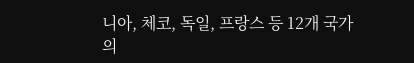니아, 체코, 독일, 프랑스 등 12개 국가의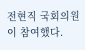전현직 국회의원이 참여했다.